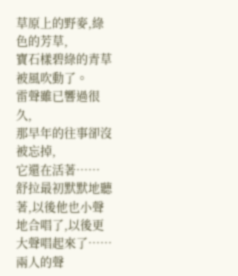草原上的野麥,綠色的芳草,
寶石樣碧綠的青草被風吹動了。
雷聲雖已響過很久,
那早年的往事卻沒被忘掉,
它還在活著……
舒拉最初默默地聽著,以後他也小聲地合唱了,以後更大聲唱起來了……兩人的聲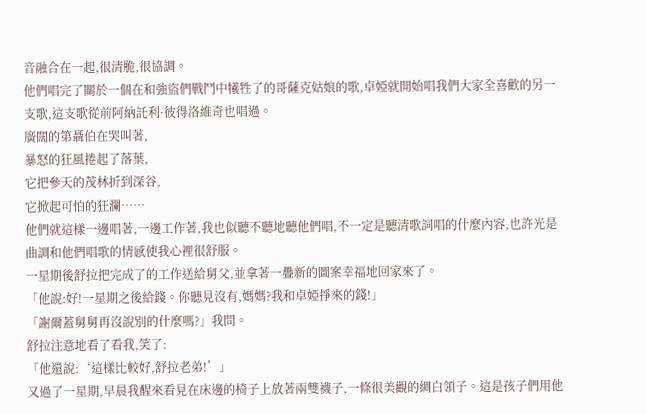音融合在一起,很清脆,很協調。
他們唱完了關於一個在和強盜們戰鬥中犧牲了的哥薩克姑娘的歌,卓婭就開始唱我們大家全喜歡的另一支歌,這支歌從前阿納託利·彼得洛維奇也唱過。
廣闊的第聶伯在哭叫著,
暴怒的狂風捲起了落葉,
它把參天的茂林折到深谷,
它掀起可怕的狂瀾……
他們就這樣一邊唱著,一邊工作著,我也似聽不聽地聽他們唱,不一定是聽清歌詞唱的什麼內容,也許光是曲調和他們唱歌的情感使我心裡很舒服。
一星期後舒拉把完成了的工作送給舅父,並拿著一疊新的圖案幸福地回家來了。
「他說:好!一星期之後給錢。你聽見沒有,媽媽?我和卓婭掙來的錢!」
「謝爾蓋舅舅再沒說別的什麼嗎?」我問。
舒拉注意地看了看我,笑了:
「他還說:‘這樣比較好,舒拉老弟!’」
又過了一星期,早晨我醒來看見在床邊的椅子上放著兩雙襪子,一條很美觀的綢白領子。這是孩子們用他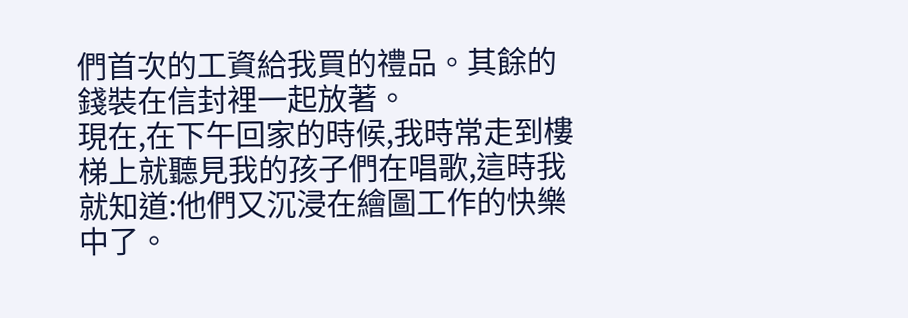們首次的工資給我買的禮品。其餘的錢裝在信封裡一起放著。
現在,在下午回家的時候,我時常走到樓梯上就聽見我的孩子們在唱歌,這時我就知道:他們又沉浸在繪圖工作的快樂中了。